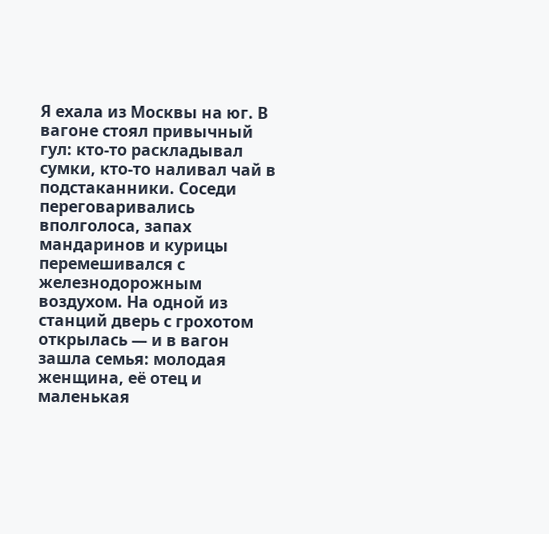Я ехала из Москвы на юг. В вагоне стоял привычный гул: кто-то раскладывал сумки, кто-то наливал чай в подстаканники. Соседи переговаривались вполголоса, запах мандаринов и курицы перемешивался с железнодорожным воздухом. На одной из станций дверь с грохотом открылась — и в вагон зашла семья: молодая женщина, её отец и маленькая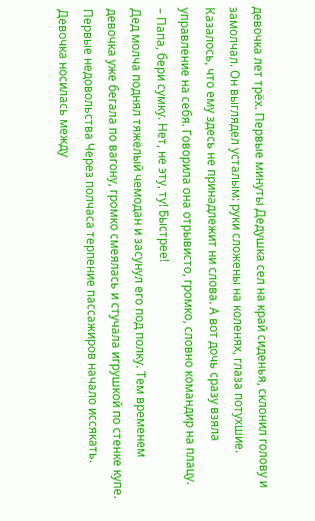девочка лет трёх. Первые минуты Дедушка сел на край сиденья, склонил голову и замолчал. Он выглядел усталым: руки сложены на коленях, глаза потухшие. Казалось, что ему здесь не принадлежит ни слова. А вот дочь сразу взяла управление на себя. Говорила она отрывисто, громко, словно командир на плацу.
– Папа, бери сумку. Нет, не эту, ту! Быстрее!
Дед молча поднял тяжёлый чемодан и засунул его под полку. Тем временем девочка уже бегала по вагону, громко смеялась и стучала игрушкой по стенке купе. Первые недовольства Через полчаса терпение пассажиров начало иссякать. Девочка носилась между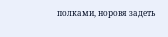полками, норовя задеть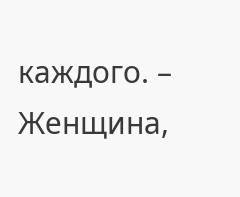каждого. – Женщина,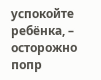успокойте ребёнка, – осторожно попр